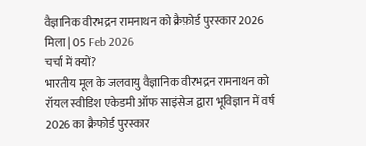वैज्ञानिक वीरभद्रन रामनाथन को क्रैफ़ोर्ड पुरस्कार 2026 मिला | 05 Feb 2026
चर्चा में क्यों?
भारतीय मूल के जलवायु वैज्ञानिक वीरभद्रन रामनाथन को रॉयल स्वीडिश एकेडमी ऑफ साइंसेज द्वारा भूविज्ञान में वर्ष 2026 का क्रैफोर्ड पुरस्कार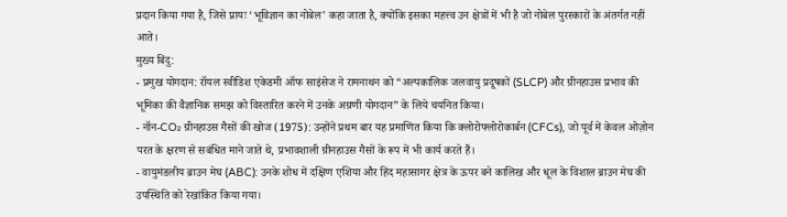प्रदान किया गया है, जिसे प्रायः ‘भूविज्ञान का नोबेल’ कहा जाता है, क्योंकि इसका महत्त्व उन क्षेत्रों में भी है जो नोबेल पुरस्कारों के अंतर्गत नहीं आते।
मुख्य बिंदु:
- प्रमुख योगदान: रॉयल स्वीडिश एकेडमी ऑफ साइंसेज ने रामनाथन को “अल्पकालिक जलवायु प्रदूषकों (SLCP) और ग्रीनहाउस प्रभाव की भूमिका की वैज्ञानिक समझ को विस्तारित करने में उनके अग्रणी योगदान” के लिये चयनित किया।
- नॉन-CO₂ ग्रीनहाउस गैसों की खोज (1975): उन्होंने प्रथम बार यह प्रमाणित किया कि क्लोरोफ्लोरोकार्बन (CFCs), जो पूर्व में केवल ओज़ोन परत के क्षरण से सबंधित माने जाते थे, प्रभावशाली ग्रीनहाउस गैसों के रूप में भी कार्य करते हैं।
- वायुमंडलीय ब्राउन मेघ (ABC): उनके शोध में दक्षिण एशिया और हिंद महासागर क्षेत्र के ऊपर बने कालिख और धूल के विशाल ब्राउन मेघ की उपस्थिति को रेखांकित किया गया।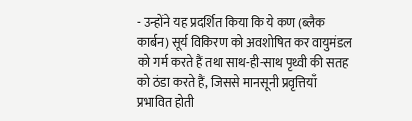- उन्होंने यह प्रदर्शित किया कि ये कण (ब्लैक कार्बन) सूर्य विकिरण को अवशोषित कर वायुमंडल को गर्म करते हैं तथा साथ-ही-साथ पृथ्वी की सतह को ठंडा करते हैं, जिससे मानसूनी प्रवृत्तियाँ प्रभावित होती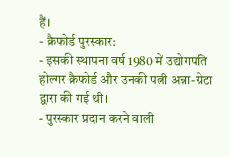हैं।
- क्रैफोर्ड पुरस्कार:
- इसकी स्थापना वर्ष 1980 में उद्योगपति होल्गर क्रैफोर्ड और उनकी पत्नी अन्ना-ग्रेटा द्वारा की गई थी।
- पुरस्कार प्रदान करने वाली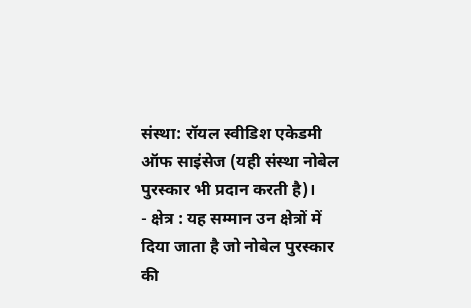संस्था: रॉयल स्वीडिश एकेडमी ऑफ साइंसेज (यही संस्था नोबेल पुरस्कार भी प्रदान करती है)।
- क्षेत्र : यह सम्मान उन क्षेत्रों में दिया जाता है जो नोबेल पुरस्कार की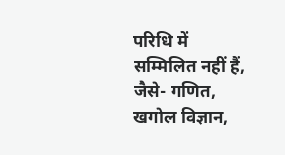परिधि में सम्मिलित नहीं हैं, जैसे- गणित, खगोल विज्ञान,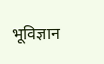भूविज्ञान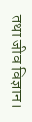तथा जीव विज्ञान।